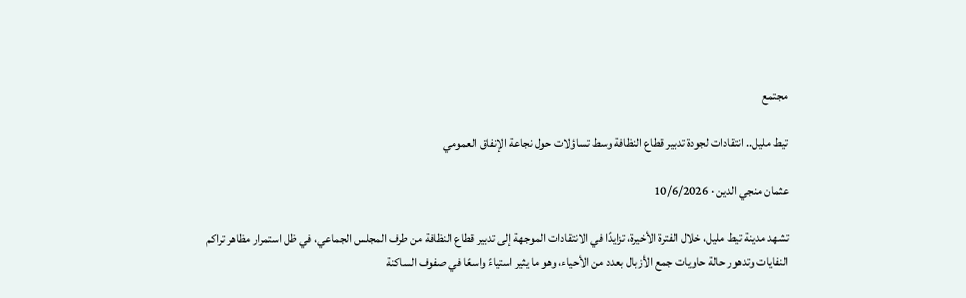مجتمع

تيط مليل.. انتقادات لجودة تدبير قطاع النظافة وسط تساؤلات حول نجاعة الإنفاق العمومي

عثمان منجي الدين · 10/6/2026

تشهد مدينة تيط مليل، خلال الفترة الأخيرة، تزايدًا في الانتقادات الموجهة إلى تدبير قطاع النظافة من طرف المجلس الجماعي، في ظل استمرار مظاهر تراكم النفايات وتدهور حالة حاويات جمع الأزبال بعدد من الأحياء، وهو ما يثير استياءً واسعًا في صفوف الساكنة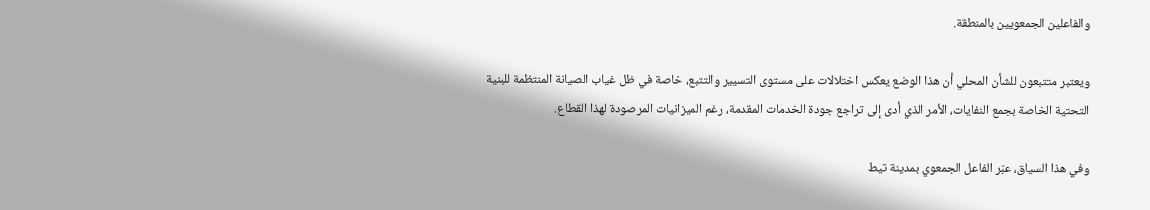والفاعلين الجمعويين بالمنطقة.

ويعتبر متتبعون للشأن المحلي أن هذا الوضع يعكس اختلالات على مستوى التسيير والتتبع، خاصة في ظل غياب الصيانة المنتظمة للبنية التحتية الخاصة بجمع النفايات، الأمر الذي أدى إلى تراجع جودة الخدمات المقدمة، رغم الميزانيات المرصودة لهذا القطاع.

وفي هذا السياق، عبّر الفاعل الجمعوي بمدينة تيط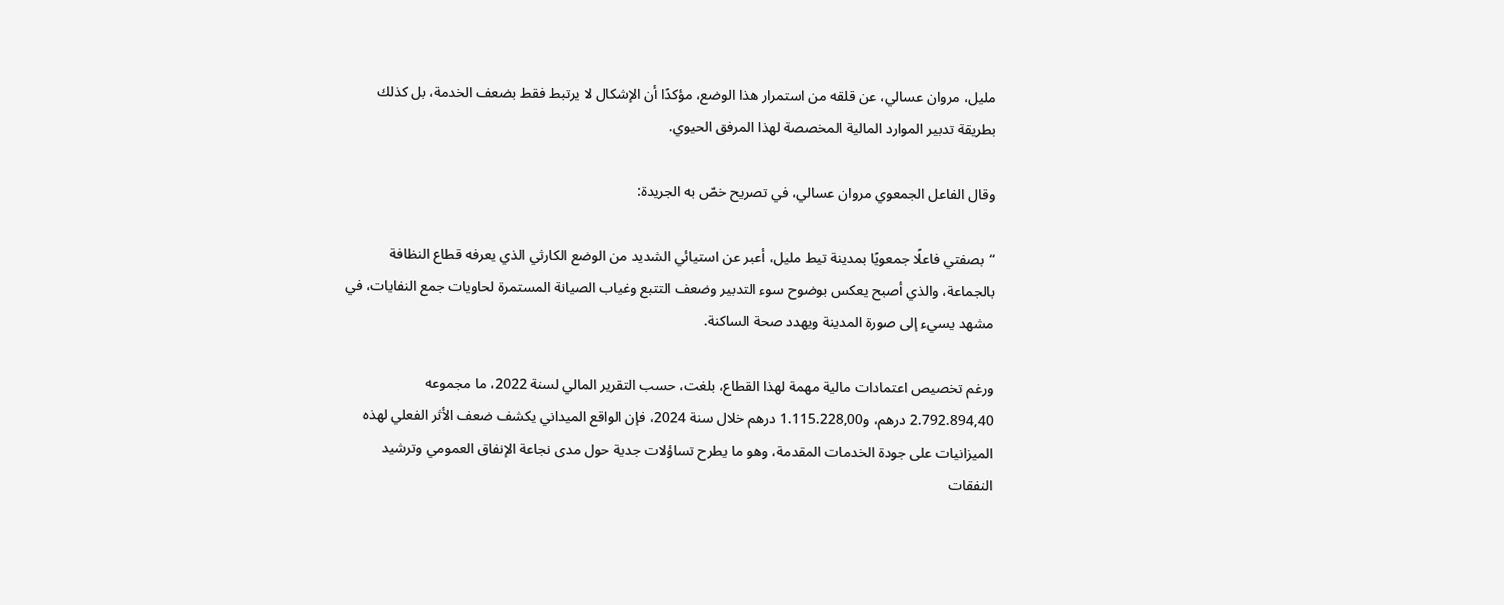مليل، مروان عسالي، عن قلقه من استمرار هذا الوضع، مؤكدًا أن الإشكال لا يرتبط فقط بضعف الخدمة، بل كذلك بطريقة تدبير الموارد المالية المخصصة لهذا المرفق الحيوي.

وقال الفاعل الجمعوي مروان عسالي، في تصريح خصّ به الجريدة:

“بصفتي فاعلًا جمعويًا بمدينة تيط مليل، أعبر عن استيائي الشديد من الوضع الكارثي الذي يعرفه قطاع النظافة بالجماعة، والذي أصبح يعكس بوضوح سوء التدبير وضعف التتبع وغياب الصيانة المستمرة لحاويات جمع النفايات، في مشهد يسيء إلى صورة المدينة ويهدد صحة الساكنة.

ورغم تخصيص اعتمادات مالية مهمة لهذا القطاع، بلغت، حسب التقرير المالي لسنة 2022، ما مجموعه 2.792.894,40 درهم، و1.115.228,00 درهم خلال سنة 2024، فإن الواقع الميداني يكشف ضعف الأثر الفعلي لهذه الميزانيات على جودة الخدمات المقدمة، وهو ما يطرح تساؤلات جدية حول مدى نجاعة الإنفاق العمومي وترشيد النفقات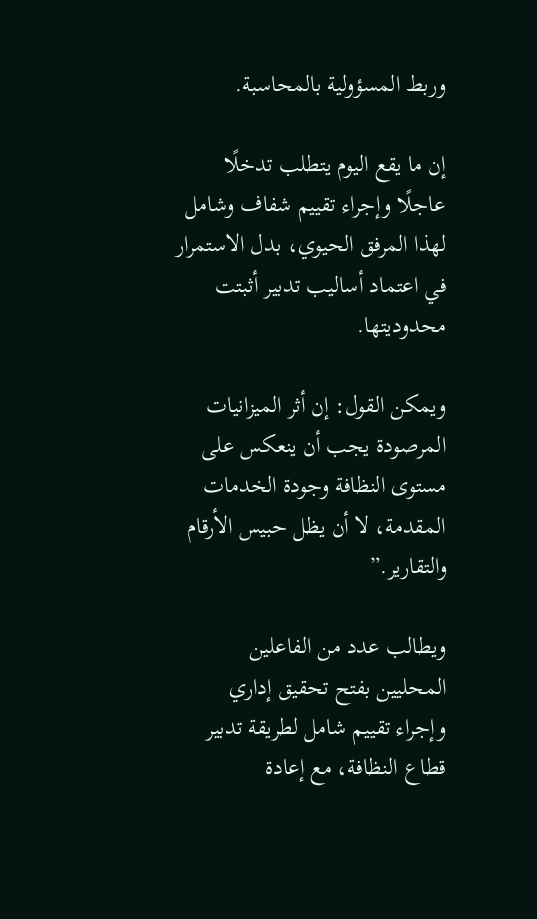وربط المسؤولية بالمحاسبة.

إن ما يقع اليوم يتطلب تدخلًا عاجلًا وإجراء تقييم شفاف وشامل لهذا المرفق الحيوي، بدل الاستمرار في اعتماد أساليب تدبير أثبتت محدوديتها.

ويمكن القول: إن أثر الميزانيات المرصودة يجب أن ينعكس على مستوى النظافة وجودة الخدمات المقدمة، لا أن يظل حبيس الأرقام والتقارير.”

ويطالب عدد من الفاعلين المحليين بفتح تحقيق إداري وإجراء تقييم شامل لطريقة تدبير قطاع النظافة، مع إعادة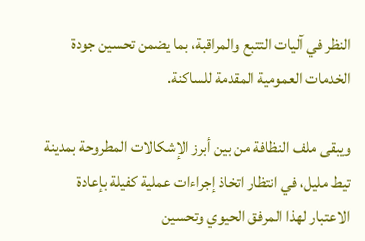النظر في آليات التتبع والمراقبة، بما يضمن تحسين جودة الخدمات العمومية المقدمة للساكنة.

ويبقى ملف النظافة من بين أبرز الإشكالات المطروحة بمدينة تيط مليل، في انتظار اتخاذ إجراءات عملية كفيلة بإعادة الاعتبار لهذا المرفق الحيوي وتحسين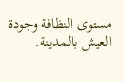مستوى النظافة وجودة العيش بالمدينة.